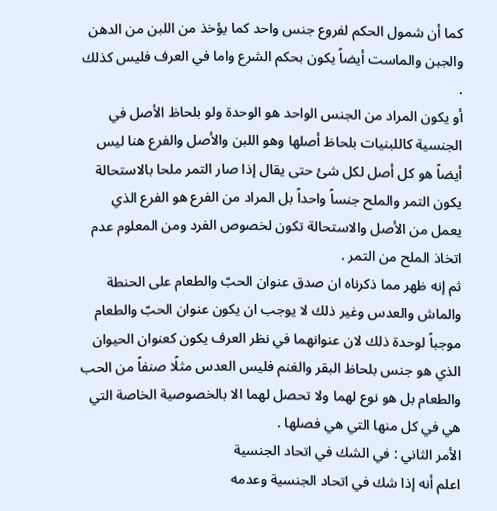كما أن شمول الحكم لفروع جنس واحد كما يؤخذ من اللبن من الدهن والجبن والماست أيضاً يكون بحكم الشرع واما في العرف فليس كذلك .
أو يكون المراد من الجنس الواحد هو الوحدة ولو بلحاظ الأصل في الجنسية كاللبنيات بلحاظ أصلها وهو اللبن والأصل والفرع هنا ليس أيضاً هو كل أصل لكل شئ حتى يقال إذا صار التمر ملحا بالاستحالة يكون التمر والملح جنساً واحداً بل المراد من الفرع هو الفرع الذي يعمل من الأصل والاستحالة تكون لخصوص الفرد ومن المعلوم عدم اتخاذ الملح من التمر .
ثم إنه ظهر مما ذكرناه ان صدق عنوان الحبّ والطعام على الحنطة والماش والعدس وغير ذلك لا يوجب ان يكون عنوان الحبّ والطعام موجباً لوحدة ذلك لان عنوانهما في نظر العرف يكون كعنوان الحيوان الذي هو جنس بلحاظ البقر والغنم فليس العدس مثلًا صنفاً من الحب والطعام بل هو نوع لهما ولا تحصل لهما الا بالخصوصية الخاصة التي هي في كل منها التي هي فصلها .
الأمر الثاني : في الشك في اتحاد الجنسية
اعلم أنه إذا شك في اتحاد الجنسية وعدمه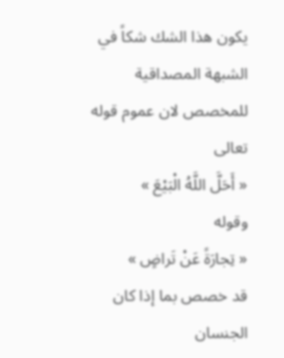يكون هذا الشك شكاً في الشبهة المصداقية للمخصص لان عموم قوله تعالى
« أَحَلَّ اللَّهُ الْبَيْعَ »
وقوله
« تِجارَةً عَنْ تَراضٍ »
قد خصص بما إذا كان الجنسان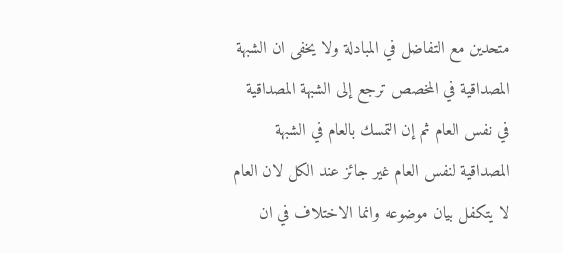متحدين مع التفاضل في المبادلة ولا يخفى ان الشبهة المصداقية في المخصص ترجع إلى الشبهة المصداقية في نفس العام ثم إن التمسك بالعام في الشبهة المصداقية لنفس العام غير جائز عند الكل لان العام لا يتكفل بيان موضوعه وانما الاختلاف في ان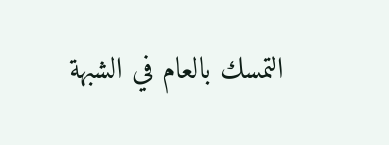التمسك بالعام في الشبهة